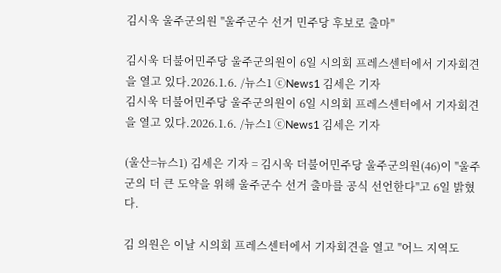김시욱 울주군의원 "울주군수 선거 민주당 후보로 출마"

김시욱 더불어민주당 울주군의원이 6일 시의회 프레스센터에서 기자회견을 열고 있다.2026.1.6. /뉴스1 ⓒNews1 김세은 기자
김시욱 더불어민주당 울주군의원이 6일 시의회 프레스센터에서 기자회견을 열고 있다.2026.1.6. /뉴스1 ⓒNews1 김세은 기자

(울산=뉴스1) 김세은 기자 = 김시욱 더불어민주당 울주군의원(46)이 "울주군의 더 큰 도약을 위해 울주군수 선거 출마를 공식 선언한다"고 6일 밝혔다.

김 의원은 이날 시의회 프레스센터에서 기자회견을 열고 "어느 지역도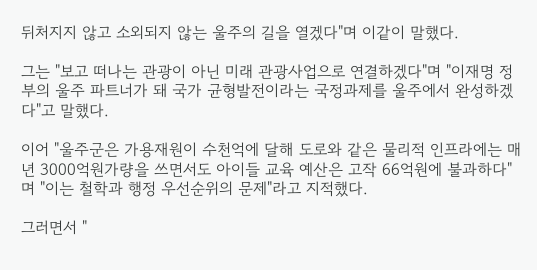뒤처지지 않고 소외되지 않는 울주의 길을 열겠다"며 이같이 말했다.

그는 "보고 떠나는 관광이 아닌 미래 관광사업으로 연결하겠다"며 "이재명 정부의 울주 파트너가 돼 국가 균형발전이라는 국정과제를 울주에서 완성하겠다"고 말했다.

이어 "울주군은 가용재원이 수천억에 달해 도로와 같은 물리적 인프라에는 매년 3000억원가량을 쓰면서도 아이들 교육 예산은 고작 66억원에 불과하다"며 "이는 철학과 행정 우선순위의 문제"라고 지적했다.

그러면서 "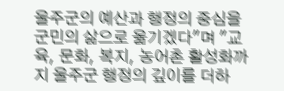울주군의 예산과 행정의 중심을 군민의 삶으로 옮기겠다"며 "교육, 문화, 복지, 농어촌 활성화까지 울주군 행정의 깊이를 더하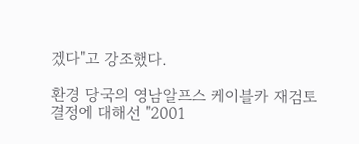겠다"고 강조했다.

환경 당국의 영남알프스 케이블카 재검토 결정에 대해선 "2001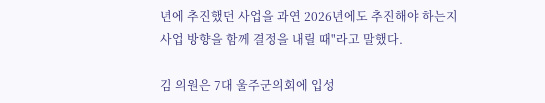년에 추진했던 사업을 과연 2026년에도 추진해야 하는지 사업 방향을 함께 결정을 내릴 때"라고 말했다.

김 의원은 7대 울주군의회에 입성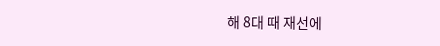해 8대 때 재선에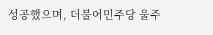성공했으며, 더불어민주당 울주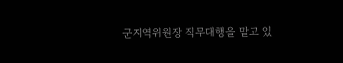군지역위원장 직무대행을 맡고 있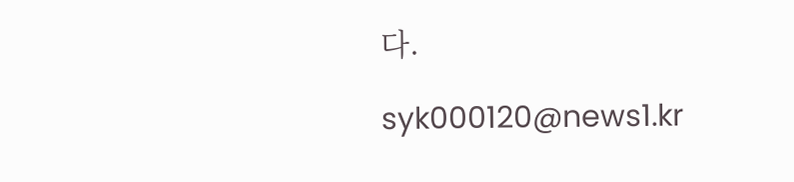다.

syk000120@news1.kr